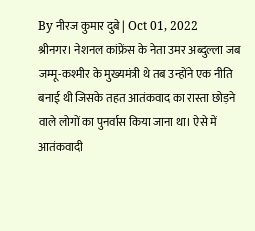By नीरज कुमार दुबे | Oct 01, 2022
श्रीनगर। नेशनल कांफ्रेंस के नेता उमर अब्दुल्ला जब जम्मू-कश्मीर के मुख्यमंत्री थे तब उन्होंने एक नीति बनाई थी जिसके तहत आतंकवाद का रास्ता छोड़ने वाले लोगों का पुनर्वास किया जाना था। ऐसे में आतंकवादी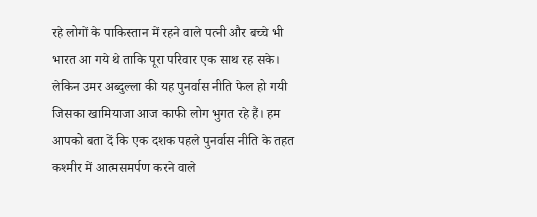रहे लोगों के पाकिस्तान में रहने वाले पत्नी और बच्चे भी भारत आ गये थे ताकि पूरा परिवार एक साथ रह सके। लेकिन उमर अब्दुल्ला की यह पुनर्वास नीति फेल हो गयी जिसका खामियाजा आज काफी लोग भुगत रहे हैं। हम आपको बता दें कि एक दशक पहले पुनर्वास नीति के तहत कश्मीर में आत्मसमर्पण करने वाले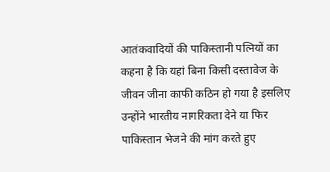आतंकवादियों की पाकिस्तानी पत्नियों का कहना है कि यहां बिना किसी दस्तावेज के जीवन जीना काफी कठिन हो गया है इसलिए उन्होंने भारतीय नागरिकता देने या फिर पाकिस्तान भेजने की मांग करते हुए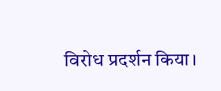विरोध प्रदर्शन किया।